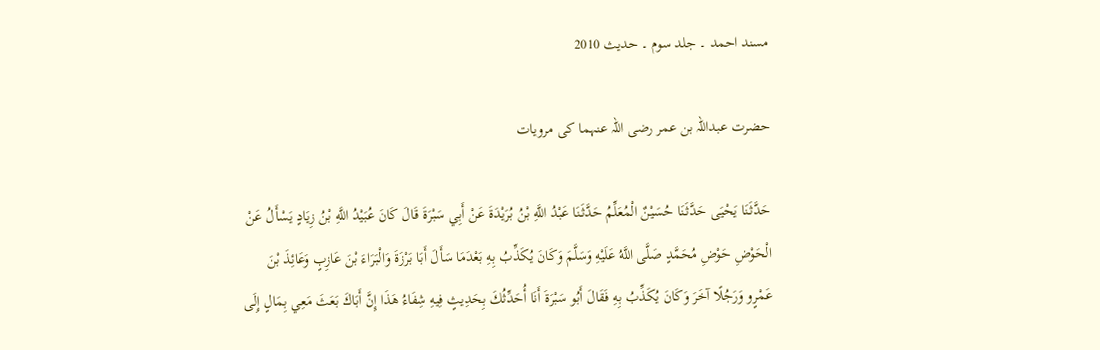مسند احمد ۔ جلد سوم ۔ حدیث 2010

حضرت عبداللہ بن عمر رضی اللہ عنہما کی مرویات

حَدَّثَنَا يَحْيَى حَدَّثَنَا حُسَيْنٌ الْمُعَلِّمُ حَدَّثَنَا عَبْدُ اللَّهِ بْنُ بُرَيْدَةَ عَنْ أَبِي سَبْرَةَ قَالَ كَانَ عُبَيْدُ اللَّهِ بْنُ زِيَادٍ يَسْأَلُ عَنْ الْحَوْضِ حَوْضِ مُحَمَّدٍ صَلَّى اللَّهُ عَلَيْهِ وَسَلَّمَ وَكَانَ يُكَذِّبُ بِهِ بَعْدَمَا سَأَلَ أَبَا بَرْزَةَ وَالْبَرَاءَ بْنَ عَازِبٍ وَعَائِذَ بْنَ عَمْرٍو وَرَجُلًا آخَرَ وَكَانَ يُكَذِّبُ بِهِ فَقَالَ أَبُو سَبْرَةَ أَنَا أُحَدِّثُكَ بِحَدِيثٍ فِيهِ شِفَاءُ هَذَا إِنَّ أَبَاكَ بَعَثَ مَعِي بِمَالٍ إِلَى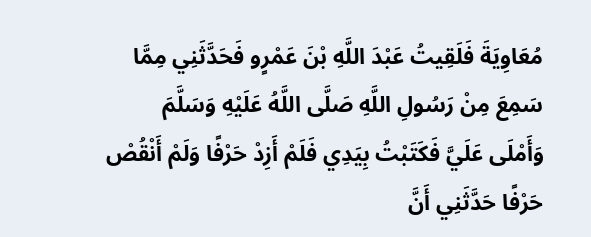مُعَاوِيَةَ فَلَقِيتُ عَبْدَ اللَّهِ بْنَ عَمْرٍو فَحَدَّثَنِي مِمَّا سَمِعَ مِنْ رَسُولِ اللَّهِ صَلَّى اللَّهُ عَلَيْهِ وَسَلَّمَ وَأَمْلَى عَلَيَّ فَكَتَبْتُ بِيَدِي فَلَمْ أَزِدْ حَرْفًا وَلَمْ أَنْقُصْ حَرْفًا حَدَّثَنِي أَنَّ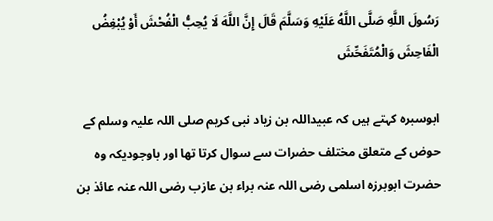رَسُولَ اللَّهِ صَلَّى اللَّهُ عَلَيْهِ وَسَلَّمَ قَالَ إِنَّ اللَّهَ لَا يُحِبُّ الْفُحْشَ أَوْ يُبْغِضُ الْفَاحِشَ وَالْمُتَفَحِّشَ

ابوسبرہ کہتے ہیں کہ عبیداللہ بن زیاد نبی کریم صلی اللہ علیہ وسلم کے حوض کے متعلق مختلف حضرات سے سوال کرتا تھا اور باوجودیکہ وہ حضرت ابوبرزہ اسلمی رضی اللہ عنہ براء بن عازب رضی اللہ عنہ عائذ بن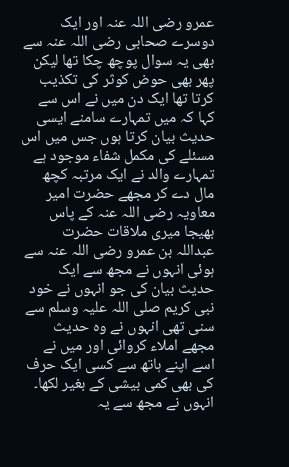عمرو رضی اللہ عنہ اور ایک دوسرے صحابی رضی اللہ عنہ سے بھی یہ سوال پوچھ چکا تھا لیکن پھر بھی حوض کوثر کی تکذیب کرتا تھا ایک دن میں نے اس سے کہا کہ میں تمہارے سامنے ایسی حدیث بیان کرتا ہوں جس میں اس مسئلے کی مکمل شفاء موجود ہے تمہارے والد نے ایک مرتبہ کچھ مال دے کر مجھے حضرت امیر معاویہ رضی اللہ عنہ کے پاس بھیجا میری ملاقات حضرت عبداللہ بن عمرو رضی اللہ عنہ سے ہوئی انہوں نے مجھ سے ایک حدیث بیان کی جو انہوں نے خود نبی کریم صلی اللہ علیہ وسلم سے سنی تھی انہوں نے وہ حدیث مجھے املاء کروائی اور میں نے اسے اپنے ہاتھ سے کسی ایک حرف کی بھی کمی بیشی کے بغیر لکھا۔
انہوں نے مجھ سے یہ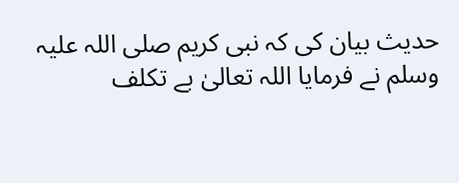حدیث بیان کی کہ نبی کریم صلی اللہ علیہ وسلم نے فرمایا اللہ تعالیٰ بے تکلف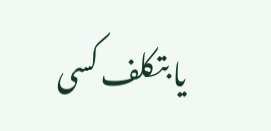یا بتکلف کسی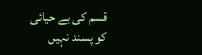قسم کی بے حیائی کو پسند نہیں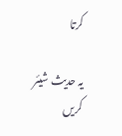کرتا

یہ حدیث شیئر کریں